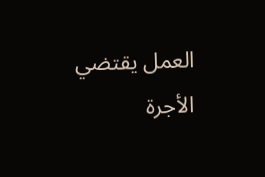العمل يقتضي الأجرة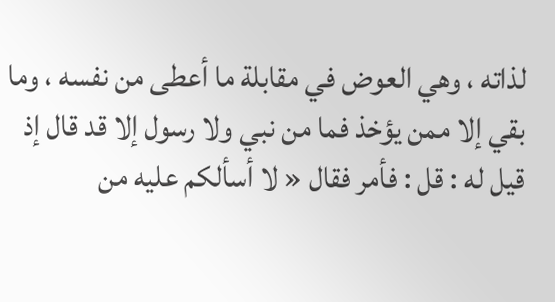لذاته ، وهي العوض في مقابلة ما أعطى من نفسه ، وما بقي إلا ممن يؤخذ فما من نبي ولا رسول إلا قد قال إذ قيل له : قل : فأمر فقال « لا أسألكم عليه من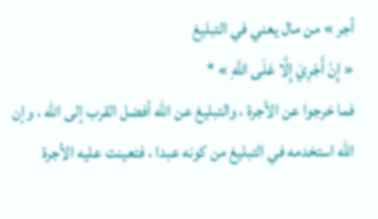أجر » من مال يعني في التبليغ
« إِنْ أَجْرِيَ إِلَّا عَلَى اللَّهِ » *
فما خرجوا عن الأجرة ، والتبليغ عن اللّه أفضل القرب إلى اللّه ، وإن اللّه استخدمه في التبليغ من كونه عبدا ، فتعينت عليه الأجرة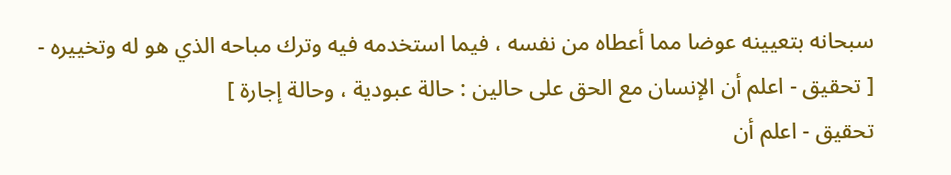سبحانه بتعيينه عوضا مما أعطاه من نفسه ، فيما استخدمه فيه وترك مباحه الذي هو له وتخييره -
[ تحقيق - اعلم أن الإنسان مع الحق على حالين : حالة عبودية ، وحالة إجارة ]
تحقيق - اعلم أن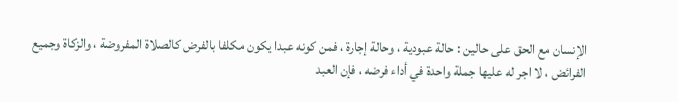الإنسان مع الحق على حالين : حالة عبودية ، وحالة إجارة ، فمن كونه عبدا يكون مكلفا بالفرض كالصلاة المفروضة ، والزكاة وجميع الفرائض ، لا اجر له عليها جملة واحدة في أداء فرضه ، فإن العبد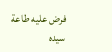فرض عليه طاعة سيده